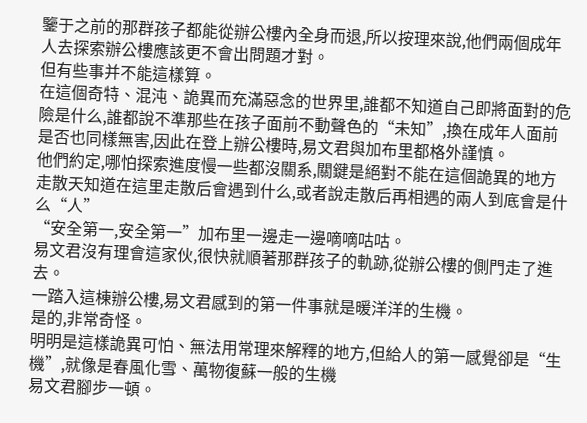鑒于之前的那群孩子都能從辦公樓內全身而退,所以按理來說,他們兩個成年人去探索辦公樓應該更不會出問題才對。
但有些事并不能這樣算。
在這個奇特、混沌、詭異而充滿惡念的世界里,誰都不知道自己即將面對的危險是什么,誰都說不準那些在孩子面前不動聲色的“未知”,換在成年人面前是否也同樣無害,因此在登上辦公樓時,易文君與加布里都格外謹慎。
他們約定,哪怕探索進度慢一些都沒關系,關鍵是絕對不能在這個詭異的地方走散天知道在這里走散后會遇到什么,或者說走散后再相遇的兩人到底會是什么“人”
“安全第一,安全第一”加布里一邊走一邊嘀嘀咕咕。
易文君沒有理會這家伙,很快就順著那群孩子的軌跡,從辦公樓的側門走了進去。
一踏入這棟辦公樓,易文君感到的第一件事就是暖洋洋的生機。
是的,非常奇怪。
明明是這樣詭異可怕、無法用常理來解釋的地方,但給人的第一感覺卻是“生機”,就像是春風化雪、萬物復蘇一般的生機
易文君腳步一頓。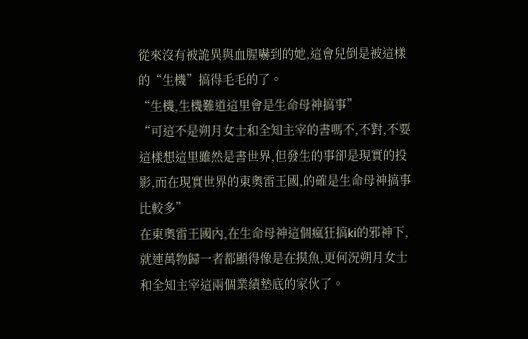從來沒有被詭異與血腥嚇到的她,這會兒倒是被這樣的“生機”搞得毛毛的了。
“生機,生機難道這里會是生命母神搞事”
“可這不是朔月女士和全知主宰的書嗎不,不對,不要這樣想這里雖然是書世界,但發生的事卻是現實的投影,而在現實世界的東奧雷王國,的確是生命母神搞事比較多”
在東奧雷王國內,在生命母神這個瘋狂搞ki的邪神下,就連萬物歸一者都顯得像是在摸魚,更何況朔月女士和全知主宰這兩個業績墊底的家伙了。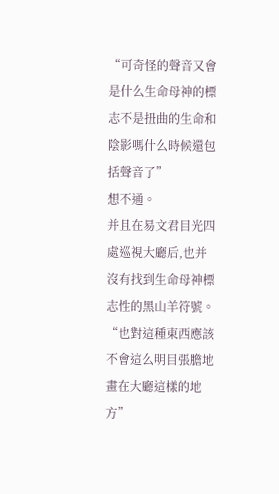“可奇怪的聲音又會是什么生命母神的標志不是扭曲的生命和陰影嗎什么時候還包括聲音了”
想不通。
并且在易文君目光四處巡視大廳后,也并沒有找到生命母神標志性的黑山羊符號。
“也對這種東西應該不會這么明目張膽地畫在大廳這樣的地方”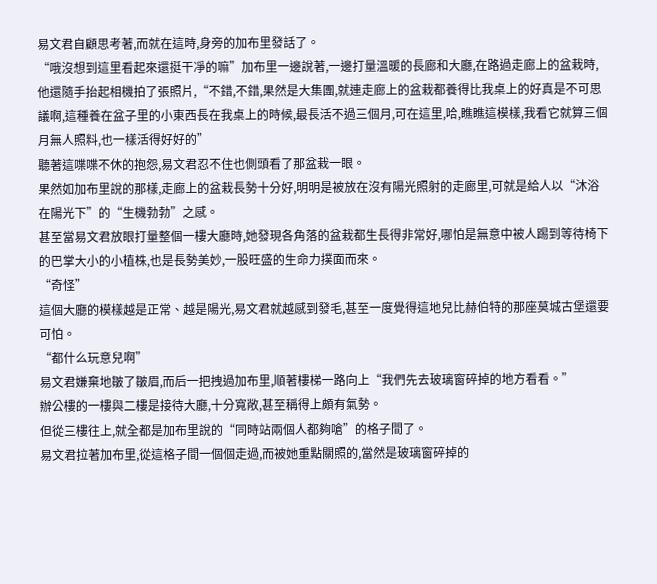易文君自顧思考著,而就在這時,身旁的加布里發話了。
“哦沒想到這里看起來還挺干凈的嘛”加布里一邊說著,一邊打量溫暖的長廊和大廳,在路過走廊上的盆栽時,他還隨手抬起相機拍了張照片,“不錯,不錯,果然是大集團,就連走廊上的盆栽都養得比我桌上的好真是不可思議啊,這種養在盆子里的小東西長在我桌上的時候,最長活不過三個月,可在這里,哈,瞧瞧這模樣,我看它就算三個月無人照料,也一樣活得好好的”
聽著這喋喋不休的抱怨,易文君忍不住也側頭看了那盆栽一眼。
果然如加布里說的那樣,走廊上的盆栽長勢十分好,明明是被放在沒有陽光照射的走廊里,可就是給人以“沐浴在陽光下”的“生機勃勃”之感。
甚至當易文君放眼打量整個一樓大廳時,她發現各角落的盆栽都生長得非常好,哪怕是無意中被人踢到等待椅下的巴掌大小的小植株,也是長勢美妙,一股旺盛的生命力撲面而來。
“奇怪”
這個大廳的模樣越是正常、越是陽光,易文君就越感到發毛,甚至一度覺得這地兒比赫伯特的那座莫城古堡還要可怕。
“都什么玩意兒啊”
易文君嫌棄地皺了皺眉,而后一把拽過加布里,順著樓梯一路向上“我們先去玻璃窗碎掉的地方看看。”
辦公樓的一樓與二樓是接待大廳,十分寬敞,甚至稱得上頗有氣勢。
但從三樓往上,就全都是加布里說的“同時站兩個人都夠嗆”的格子間了。
易文君拉著加布里,從這格子間一個個走過,而被她重點關照的,當然是玻璃窗碎掉的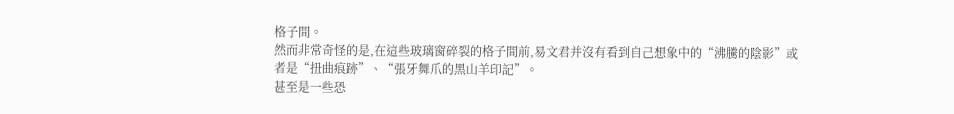格子間。
然而非常奇怪的是,在這些玻璃窗碎裂的格子間前,易文君并沒有看到自己想象中的“沸騰的陰影”或者是“扭曲痕跡”、“張牙舞爪的黑山羊印記”。
甚至是一些恐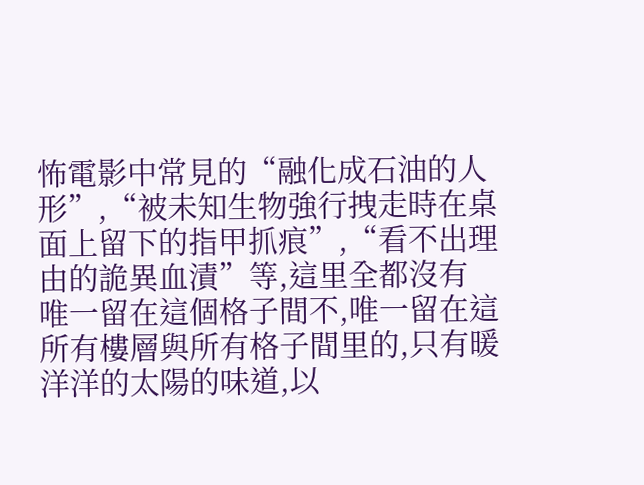怖電影中常見的“融化成石油的人形”,“被未知生物強行拽走時在桌面上留下的指甲抓痕”,“看不出理由的詭異血漬”等,這里全都沒有
唯一留在這個格子間不,唯一留在這所有樓層與所有格子間里的,只有暖洋洋的太陽的味道,以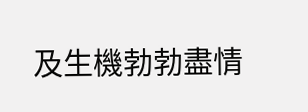及生機勃勃盡情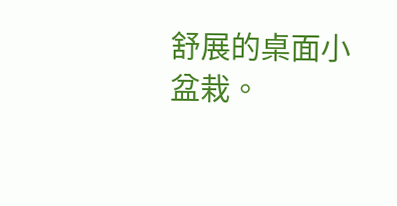舒展的桌面小盆栽。